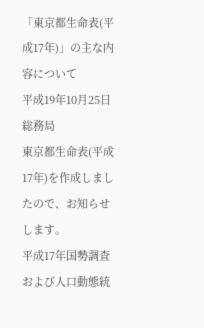「東京都生命表(平成17年)」の主な内容について
平成19年10月25日
総務局
東京都生命表(平成17年)を作成しましたので、お知らせします。
平成17年国勢調査および人口動態統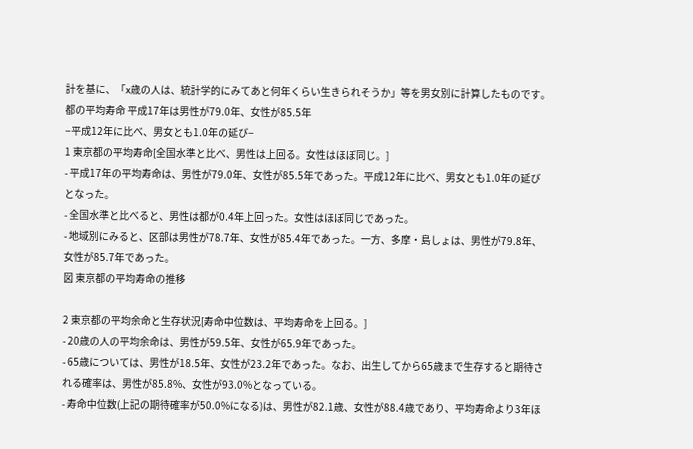計を基に、「x歳の人は、統計学的にみてあと何年くらい生きられそうか」等を男女別に計算したものです。
都の平均寿命 平成17年は男性が79.0年、女性が85.5年
−平成12年に比べ、男女とも1.0年の延び−
1 東京都の平均寿命[全国水準と比べ、男性は上回る。女性はほぼ同じ。]
- 平成17年の平均寿命は、男性が79.0年、女性が85.5年であった。平成12年に比べ、男女とも1.0年の延びとなった。
- 全国水準と比べると、男性は都が0.4年上回った。女性はほぼ同じであった。
- 地域別にみると、区部は男性が78.7年、女性が85.4年であった。一方、多摩・島しょは、男性が79.8年、女性が85.7年であった。
図 東京都の平均寿命の推移

2 東京都の平均余命と生存状況[寿命中位数は、平均寿命を上回る。]
- 20歳の人の平均余命は、男性が59.5年、女性が65.9年であった。
- 65歳については、男性が18.5年、女性が23.2年であった。なお、出生してから65歳まで生存すると期待される確率は、男性が85.8%、女性が93.0%となっている。
- 寿命中位数(上記の期待確率が50.0%になる)は、男性が82.1歳、女性が88.4歳であり、平均寿命より3年ほ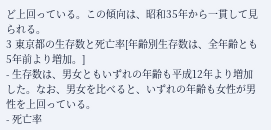ど上回っている。この傾向は、昭和35年から一貫して見られる。
3 東京都の生存数と死亡率[年齢別生存数は、全年齢とも5年前より増加。]
- 生存数は、男女ともいずれの年齢も平成12年より増加した。なお、男女を比べると、いずれの年齢も女性が男性を上回っている。
- 死亡率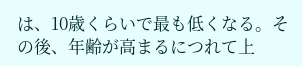は、10歳くらいで最も低くなる。その後、年齢が高まるにつれて上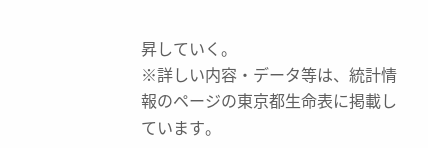昇していく。
※詳しい内容・データ等は、統計情報のページの東京都生命表に掲載しています。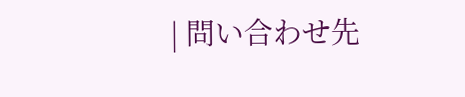| 問い合わせ先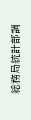総務局統計部調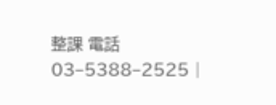整課 電話 03−5388−2525 |